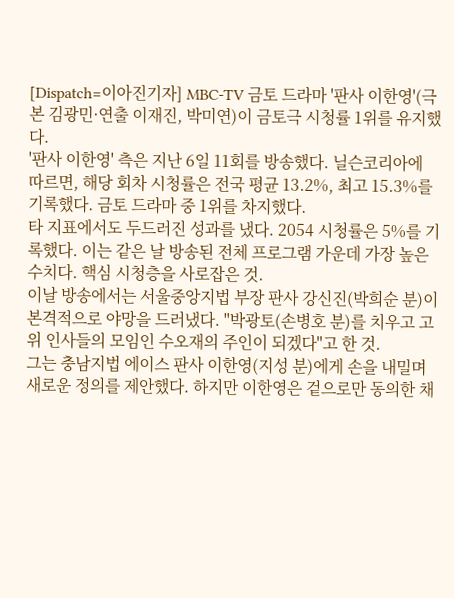[Dispatch=이아진기자] MBC-TV 금토 드라마 '판사 이한영'(극본 김광민·연출 이재진, 박미연)이 금토극 시청률 1위를 유지했다.
'판사 이한영' 측은 지난 6일 11회를 방송했다. 닐슨코리아에 따르면, 해당 회차 시청률은 전국 평균 13.2%, 최고 15.3%를 기록했다. 금토 드라마 중 1위를 차지했다.
타 지표에서도 두드러진 성과를 냈다. 2054 시청률은 5%를 기록했다. 이는 같은 날 방송된 전체 프로그램 가운데 가장 높은 수치다. 핵심 시청층을 사로잡은 것.
이날 방송에서는 서울중앙지법 부장 판사 강신진(박희순 분)이 본격적으로 야망을 드러냈다. "박광토(손병호 분)를 치우고 고위 인사들의 모임인 수오재의 주인이 되겠다"고 한 것.
그는 충남지법 에이스 판사 이한영(지성 분)에게 손을 내밀며 새로운 정의를 제안했다. 하지만 이한영은 겉으로만 동의한 채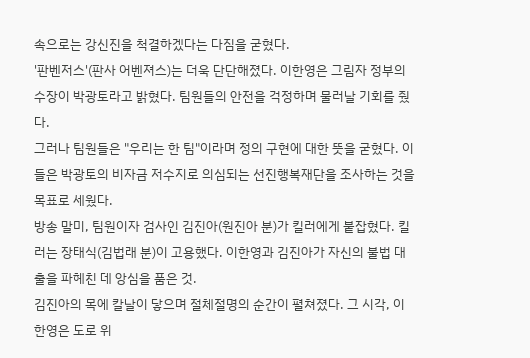속으로는 강신진을 척결하겠다는 다짐을 굳혔다.
'판벤저스'(판사 어벤져스)는 더욱 단단해졌다. 이한영은 그림자 정부의 수장이 박광토라고 밝혔다. 팀원들의 안전을 걱정하며 물러날 기회를 줬다.
그러나 팀원들은 "우리는 한 팀"이라며 정의 구현에 대한 뜻을 굳혔다. 이들은 박광토의 비자금 저수지로 의심되는 선진행복재단을 조사하는 것을 목표로 세웠다.
방송 말미, 팀원이자 검사인 김진아(원진아 분)가 킬러에게 붙잡혔다. 킬러는 장태식(김법래 분)이 고용했다. 이한영과 김진아가 자신의 불법 대출을 파헤친 데 앙심을 품은 것.
김진아의 목에 칼날이 닿으며 절체절명의 순간이 펼쳐졌다. 그 시각, 이한영은 도로 위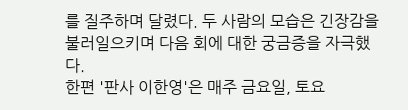를 질주하며 달렸다. 두 사람의 모습은 긴장감을 불러일으키며 다음 회에 대한 궁금증을 자극했다.
한편 '판사 이한영'은 매주 금요일, 토요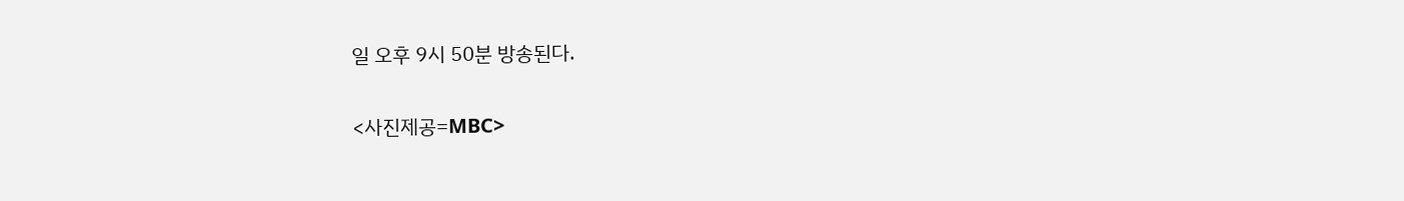일 오후 9시 50분 방송된다.

<사진제공=MBC>